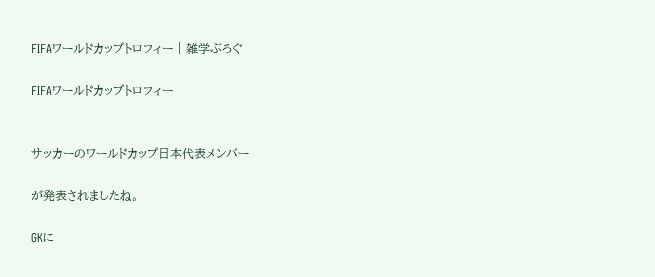FIFAワールドカップトロフィー | 雑学ぶろぐ

FIFAワールドカップトロフィー


サッカーのワールドカップ日本代表メンバー

が発表されましたね。

GKに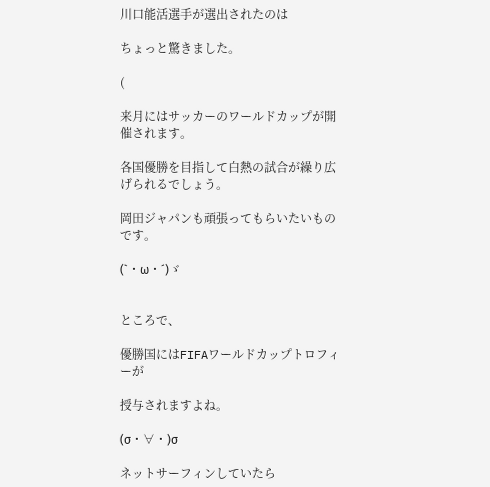川口能活選手が選出されたのは

ちょっと驚きました。

(

来月にはサッカーのワールドカップが開催されます。

各国優勝を目指して白熱の試合が繰り広げられるでしょう。

岡田ジャパンも頑張ってもらいたいものです。

(`・ω・´)ゞ


ところで、

優勝国にはFIFAワールドカップトロフィーが

授与されますよね。

(σ・∀・)σ

ネットサーフィンしていたら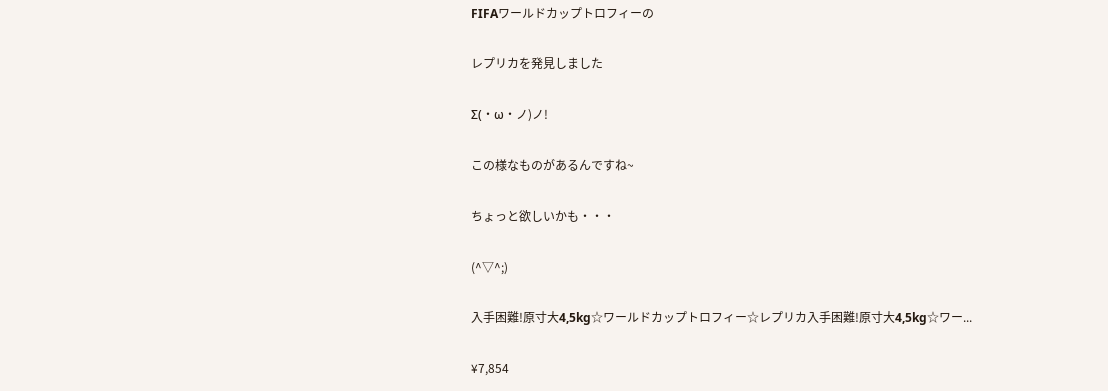FIFAワールドカップトロフィーの

レプリカを発見しました

Σ(・ω・ノ)ノ!

この様なものがあるんですね~

ちょっと欲しいかも・・・

(^▽^;)

入手困難!原寸大4,5kg☆ワールドカップトロフィー☆レプリカ入手困難!原寸大4,5kg☆ワー...

¥7,854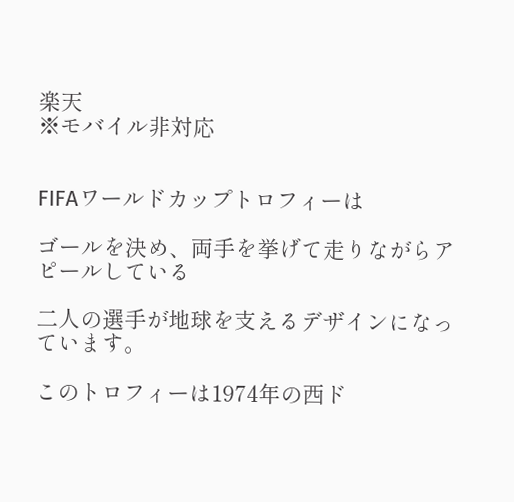楽天
※モバイル非対応


FIFAワールドカップトロフィーは

ゴールを決め、両手を挙げて走りながらアピールしている

二人の選手が地球を支えるデザインになっています。

このトロフィーは1974年の西ド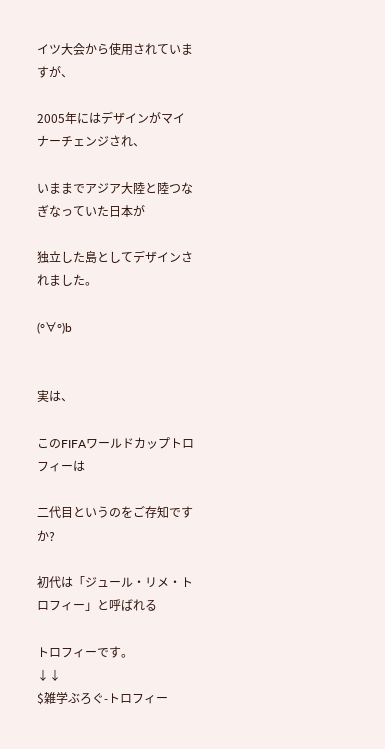イツ大会から使用されていますが、

2005年にはデザインがマイナーチェンジされ、

いままでアジア大陸と陸つなぎなっていた日本が

独立した島としてデザインされました。

(°∀°)b


実は、

このFIFAワールドカップトロフィーは

二代目というのをご存知ですか?

初代は「ジュール・リメ・トロフィー」と呼ばれる

トロフィーです。
↓↓
$雑学ぶろぐ-トロフィー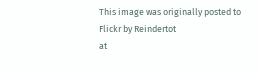This image was originally posted to Flickr by Reindertot
at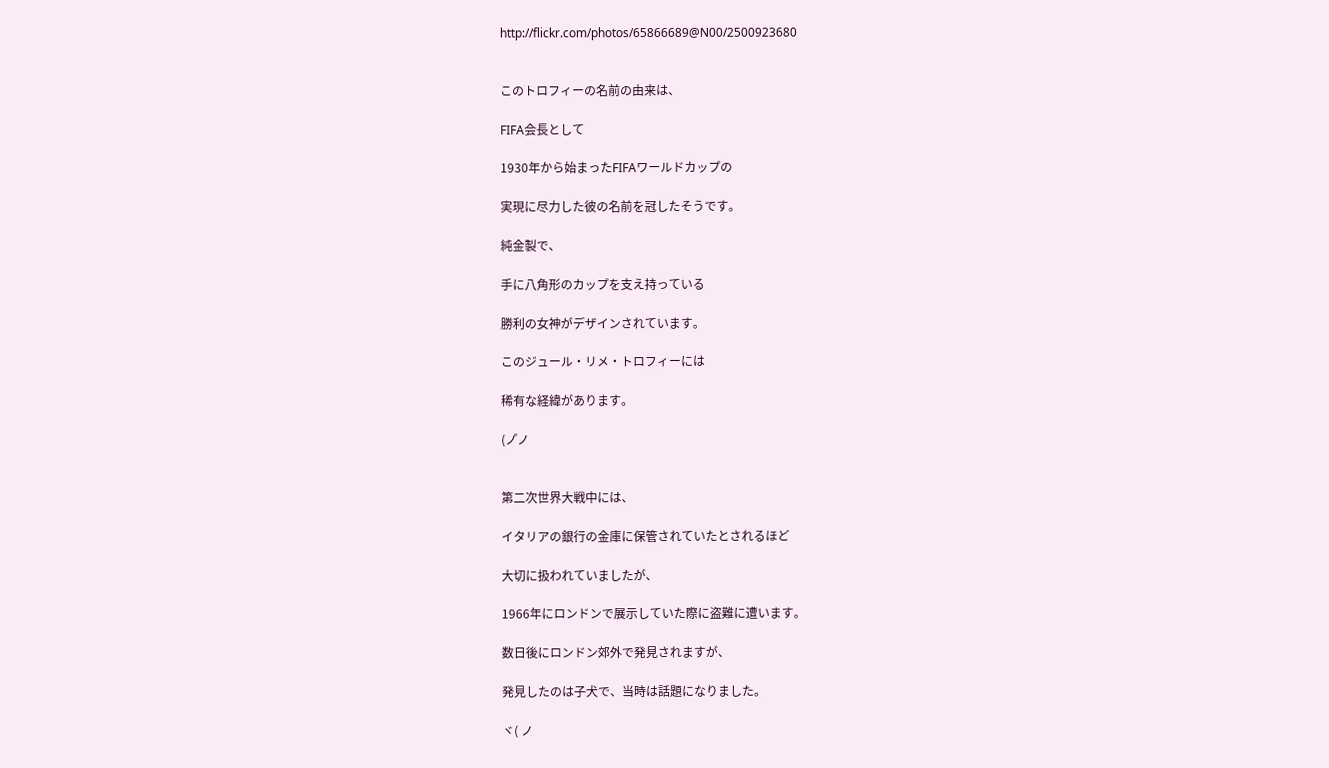http://flickr.com/photos/65866689@N00/2500923680


このトロフィーの名前の由来は、

FIFA会長として

1930年から始まったFIFAワールドカップの

実現に尽力した彼の名前を冠したそうです。

純金製で、

手に八角形のカップを支え持っている

勝利の女神がデザインされています。

このジュール・リメ・トロフィーには

稀有な経緯があります。

(ノ゚ノ


第二次世界大戦中には、

イタリアの銀行の金庫に保管されていたとされるほど

大切に扱われていましたが、

1966年にロンドンで展示していた際に盗難に遭います。

数日後にロンドン郊外で発見されますが、

発見したのは子犬で、当時は話題になりました。

ヾ( ノ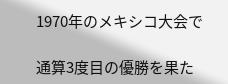1970年のメキシコ大会で

通算3度目の優勝を果た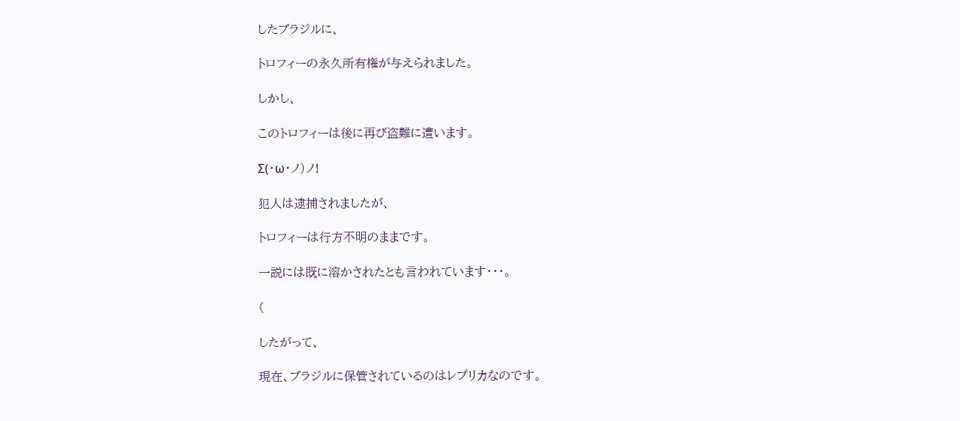したブラジルに、

トロフィーの永久所有権が与えられました。

しかし、

このトロフィーは後に再び盗難に遭います。

Σ(・ω・ノ)ノ!

犯人は逮捕されましたが、

トロフィーは行方不明のままです。

一説には既に溶かされたとも言われています・・・。

(

したがって、

現在、ブラジルに保管されているのはレプリカなのです。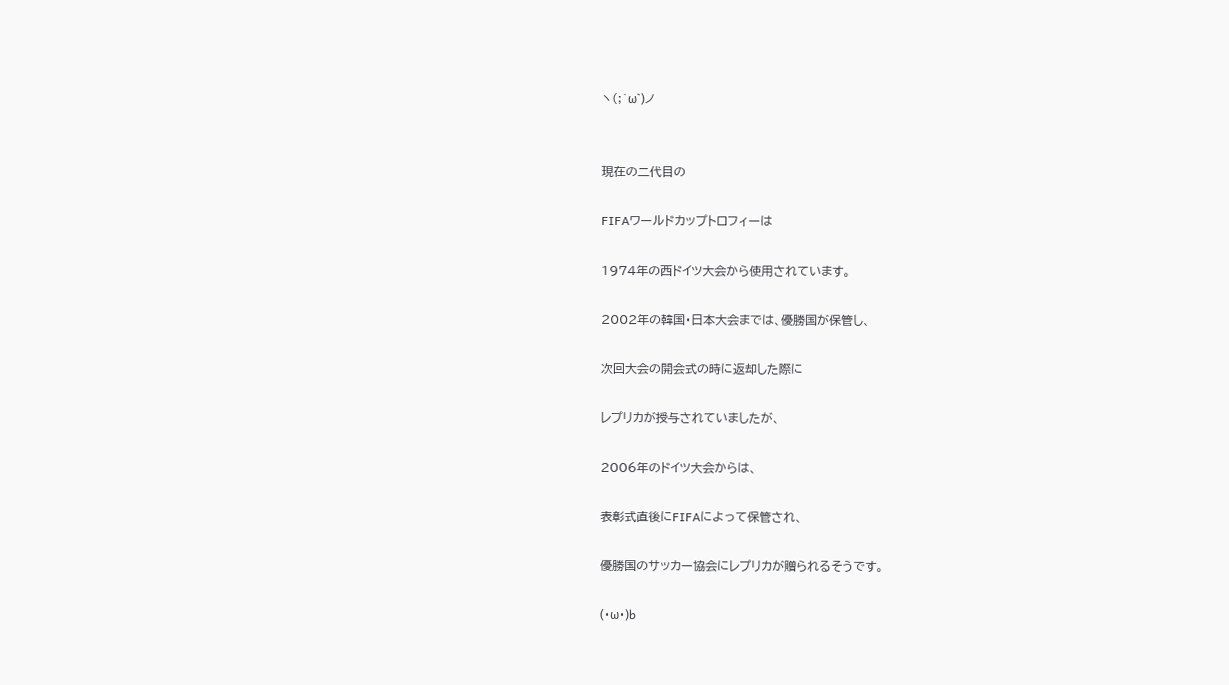ヽ(;´ω`)ノ


現在の二代目の

FIFAワールドカップトロフィーは

1974年の西ドイツ大会から使用されています。

2002年の韓国・日本大会までは、優勝国が保管し、

次回大会の開会式の時に返却した際に

レプリカが授与されていましたが、

2006年のドイツ大会からは、

表彰式直後にFIFAによって保管され、

優勝国のサッカー協会にレプリカが贈られるそうです。

(・ω・)b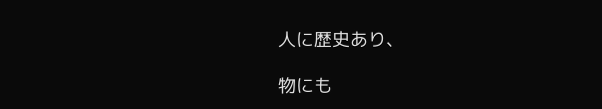人に歴史あり、

物にも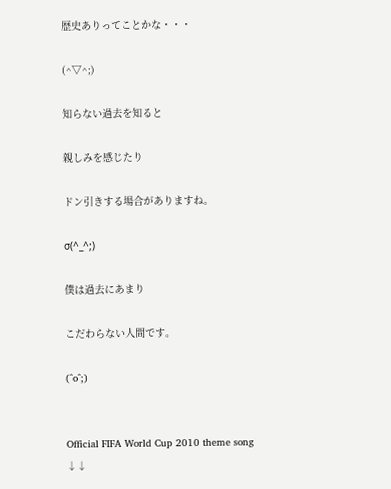歴史ありってことかな・・・

(^▽^;)

知らない過去を知ると

親しみを感じたり

ドン引きする場合がありますね。

σ(^_^;)

僕は過去にあまり

こだわらない人間です。

(^o^;)


Official FIFA World Cup 2010 theme song
↓↓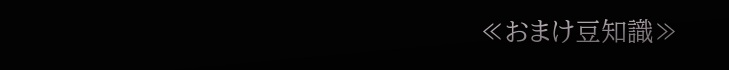≪おまけ豆知識≫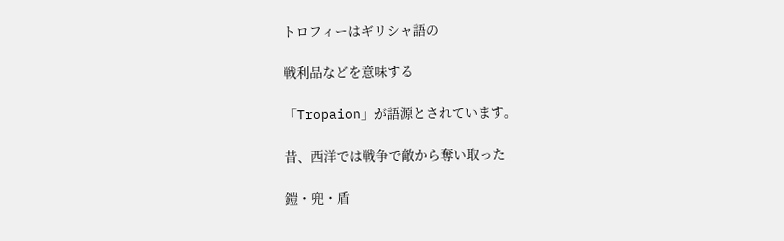トロフィーはギリシャ語の

戦利品などを意味する

「Tropaion」が語源とされています。

昔、西洋では戦争で敵から奪い取った

鎧・兜・盾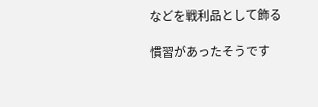などを戦利品として飾る

慣習があったそうです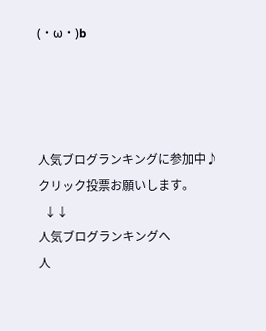(・ω・)b




人気ブログランキングに参加中♪
クリック投票お願いします。
  ↓↓
人気ブログランキングへ
人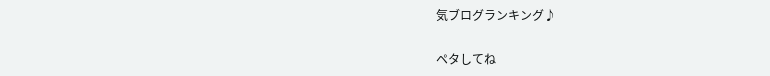気ブログランキング♪

ペタしてね